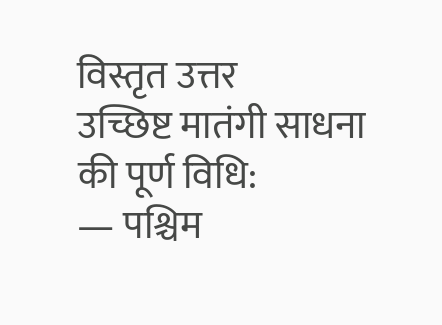विस्तृत उत्तर
उच्छिष्ट मातंगी साधना की पूर्ण विधि:
— पश्चिम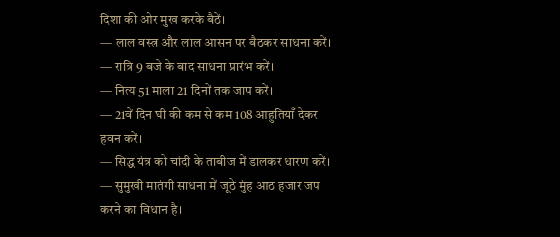दिशा की ओर मुख करके बैठें।
— लाल वस्त्र और लाल आसन पर बैठकर साधना करें।
— रात्रि 9 बजे के बाद साधना प्रारंभ करें।
— नित्य 51 माला 21 दिनों तक जाप करें।
— 21वें दिन घी की कम से कम 108 आहुतियाँ देकर हवन करें।
— सिद्ध यंत्र को चांदी के ताबीज में डालकर धारण करें।
— सुमुखी मातंगी साधना में जूठे मुंह आठ हजार जप करने का विधान है।